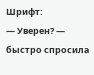Шрифт:
— Уверен? — быстро спросила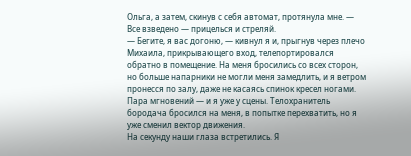Ольга, а затем, скинув с себя автомат, протянула мне. — Все взведено — прицелься и стреляй.
— Бегите, я вас догоню, — кивнул я и, прыгнув через плечо Михаила, прикрывающего вход, телепортировался обратно в помещение. На меня бросились со всех сторон, но больше напарники не могли меня замедлить, и я ветром пронесся по залу, даже не касаясь спинок кресел ногами. Пара мгновений — и я уже у сцены. Телохранитель бородача бросился на меня, в попытке перехватить, но я уже сменил вектор движения.
На секунду наши глаза встретились. Я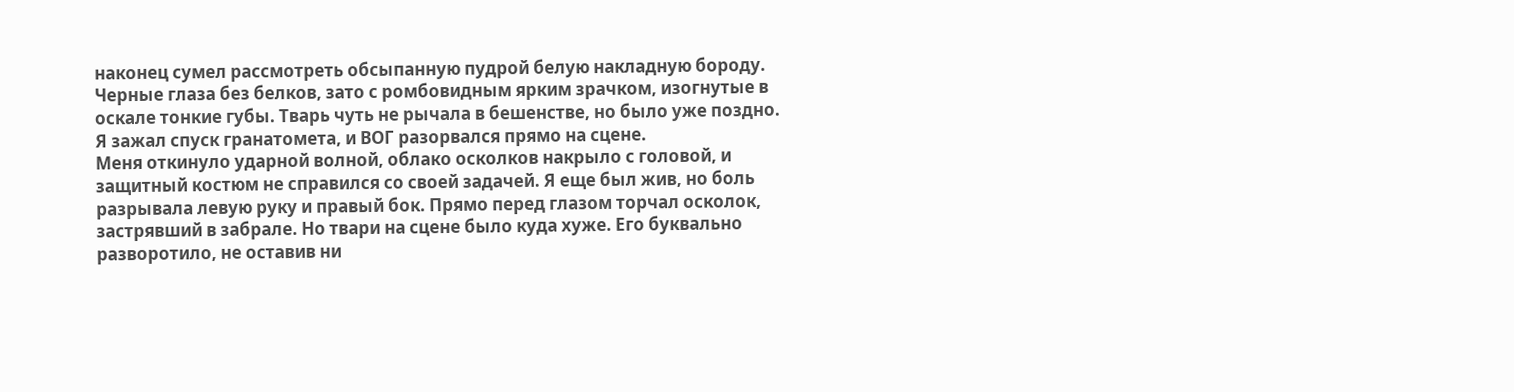наконец сумел рассмотреть обсыпанную пудрой белую накладную бороду. Черные глаза без белков, зато с ромбовидным ярким зрачком, изогнутые в оскале тонкие губы. Тварь чуть не рычала в бешенстве, но было уже поздно. Я зажал спуск гранатомета, и ВОГ разорвался прямо на сцене.
Меня откинуло ударной волной, облако осколков накрыло с головой, и защитный костюм не справился со своей задачей. Я еще был жив, но боль разрывала левую руку и правый бок. Прямо перед глазом торчал осколок, застрявший в забрале. Но твари на сцене было куда хуже. Его буквально разворотило, не оставив ни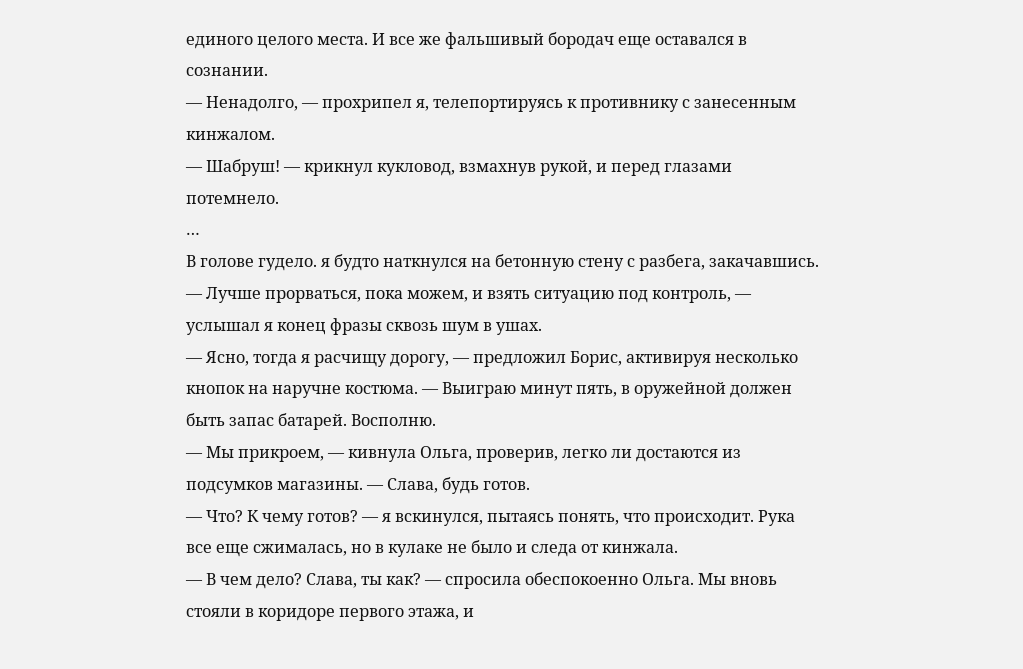единого целого места. И все же фальшивый бородач еще оставался в сознании.
— Ненадолго, — прохрипел я, телепортируясь к противнику с занесенным кинжалом.
— Шабруш! — крикнул кукловод, взмахнув рукой, и перед глазами потемнело.
…
В голове гудело. я будто наткнулся на бетонную стену с разбега, закачавшись.
— Лучше прорваться, пока можем, и взять ситуацию под контроль, — услышал я конец фразы сквозь шум в ушах.
— Ясно, тогда я расчищу дорогу, — предложил Борис, активируя несколько кнопок на наручне костюма. — Выиграю минут пять, в оружейной должен быть запас батарей. Восполню.
— Мы прикроем, — кивнула Ольга, проверив, легко ли достаются из подсумков магазины. — Слава, будь готов.
— Что? К чему готов? — я вскинулся, пытаясь понять, что происходит. Рука все еще сжималась, но в кулаке не было и следа от кинжала.
— В чем дело? Слава, ты как? — спросила обеспокоенно Ольга. Мы вновь стояли в коридоре первого этажа, и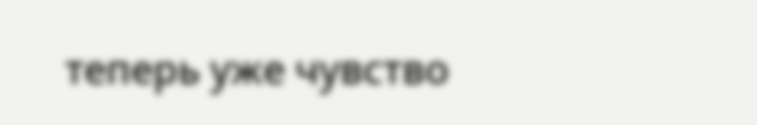теперь уже чувство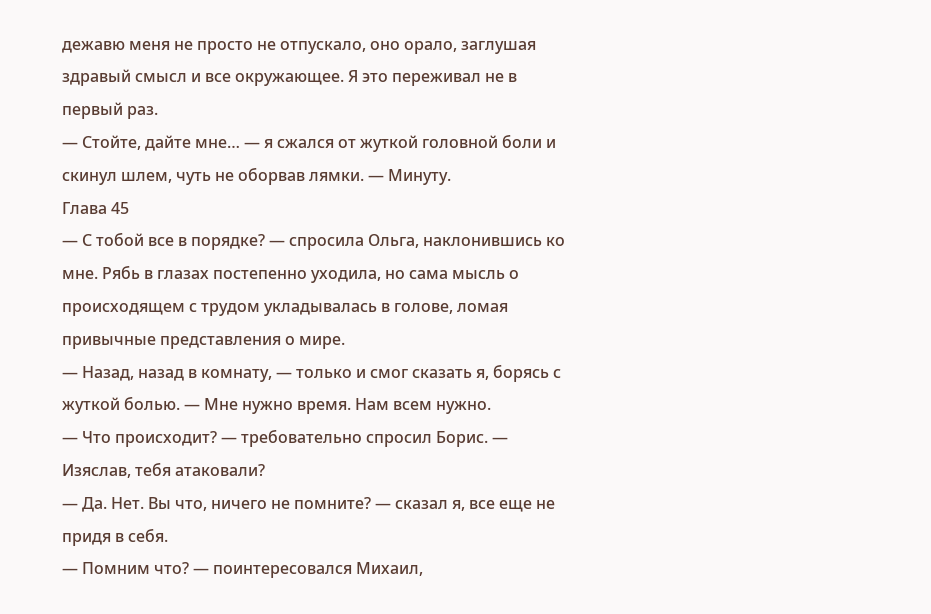дежавю меня не просто не отпускало, оно орало, заглушая здравый смысл и все окружающее. Я это переживал не в первый раз.
— Стойте, дайте мне… — я сжался от жуткой головной боли и скинул шлем, чуть не оборвав лямки. — Минуту.
Глава 45
— С тобой все в порядке? — спросила Ольга, наклонившись ко мне. Рябь в глазах постепенно уходила, но сама мысль о происходящем с трудом укладывалась в голове, ломая привычные представления о мире.
— Назад, назад в комнату, — только и смог сказать я, борясь с жуткой болью. — Мне нужно время. Нам всем нужно.
— Что происходит? — требовательно спросил Борис. — Изяслав, тебя атаковали?
— Да. Нет. Вы что, ничего не помните? — сказал я, все еще не придя в себя.
— Помним что? — поинтересовался Михаил,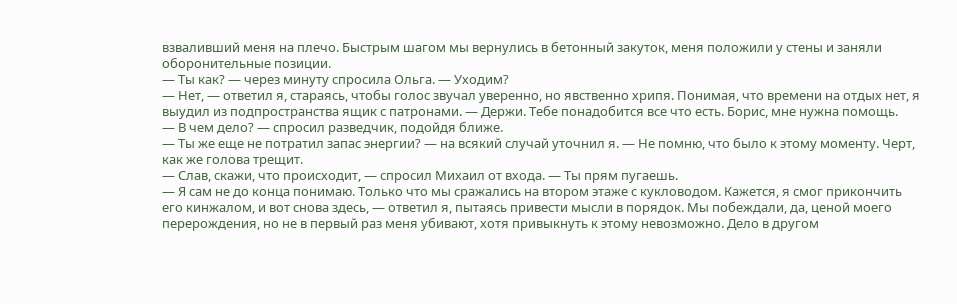взваливший меня на плечо. Быстрым шагом мы вернулись в бетонный закуток, меня положили у стены и заняли оборонительные позиции.
— Ты как? — через минуту спросила Ольга. — Уходим?
— Нет, — ответил я, стараясь, чтобы голос звучал уверенно, но явственно хрипя. Понимая, что времени на отдых нет, я выудил из подпространства ящик с патронами. — Держи. Тебе понадобится все что есть. Борис, мне нужна помощь.
— В чем дело? — спросил разведчик, подойдя ближе.
— Ты же еще не потратил запас энергии? — на всякий случай уточнил я. — Не помню, что было к этому моменту. Черт, как же голова трещит.
— Слав, скажи, что происходит, — спросил Михаил от входа. — Ты прям пугаешь.
— Я сам не до конца понимаю. Только что мы сражались на втором этаже с кукловодом. Кажется, я смог прикончить его кинжалом, и вот снова здесь, — ответил я, пытаясь привести мысли в порядок. Мы побеждали, да, ценой моего перерождения, но не в первый раз меня убивают, хотя привыкнуть к этому невозможно. Дело в другом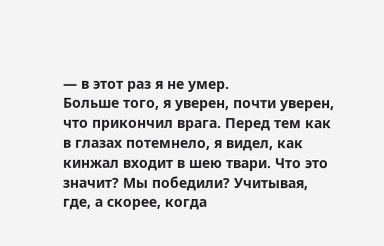— в этот раз я не умер.
Больше того, я уверен, почти уверен, что прикончил врага. Перед тем как в глазах потемнело, я видел, как кинжал входит в шею твари. Что это значит? Мы победили? Учитывая, где, а скорее, когда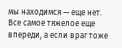мы находимся — еще нет. Все самое тяжелое еще впереди, а если враг тоже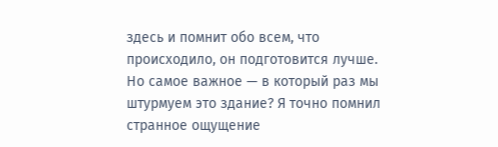здесь и помнит обо всем, что происходило, он подготовится лучше.
Но самое важное — в который раз мы штурмуем это здание? Я точно помнил странное ощущение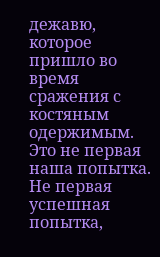дежавю, которое пришло во время сражения с костяным одержимым. Это не первая наша попытка. Не первая успешная попытка,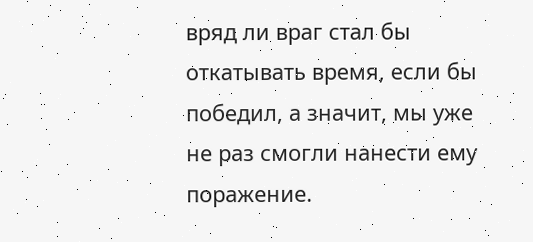вряд ли враг стал бы откатывать время, если бы победил, а значит, мы уже не раз смогли нанести ему поражение.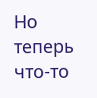Но теперь что-то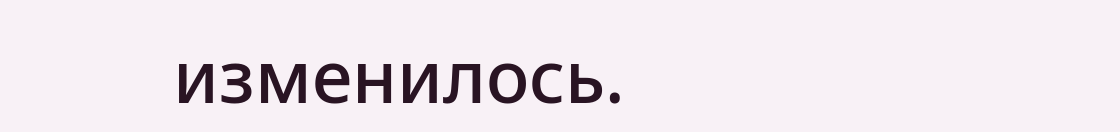изменилось.